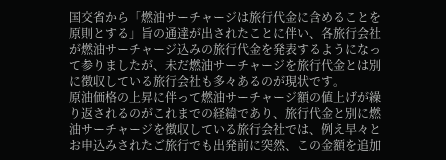国交省から「燃油サーチャージは旅行代金に含めることを原則とする」旨の通達が出されたことに伴い、各旅行会社が燃油サーチャージ込みの旅行代金を発表するようになって参りましたが、未だ燃油サーチャージを旅行代金とは別に徴収している旅行会社も多々あるのが現状です。
原油価格の上昇に伴って燃油サーチャージ額の値上げが繰り返されるのがこれまでの経緯であり、旅行代金と別に燃油サーチャージを徴収している旅行会社では、例え早々とお申込みされたご旅行でも出発前に突然、この金額を追加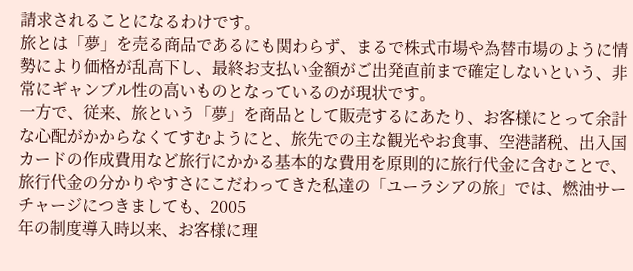請求されることになるわけです。
旅とは「夢」を売る商品であるにも関わらず、まるで株式市場や為替市場のように情勢により価格が乱高下し、最終お支払い金額がご出発直前まで確定しないという、非常にギャンブル性の高いものとなっているのが現状です。
一方で、従来、旅という「夢」を商品として販売するにあたり、お客様にとって余計な心配がかからなくてすむようにと、旅先での主な観光やお食事、空港諸税、出入国カードの作成費用など旅行にかかる基本的な費用を原則的に旅行代金に含むことで、旅行代金の分かりやすさにこだわってきた私達の「ユーラシアの旅」では、燃油サーチャージにつきましても、2005
年の制度導入時以来、お客様に理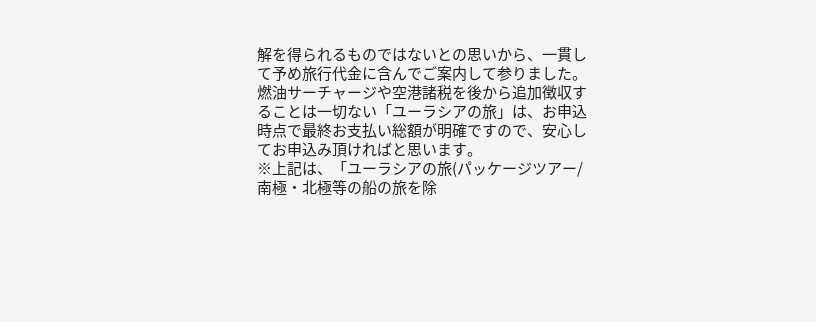解を得られるものではないとの思いから、一貫して予め旅行代金に含んでご案内して参りました。
燃油サーチャージや空港諸税を後から追加徴収することは一切ない「ユーラシアの旅」は、お申込時点で最終お支払い総額が明確ですので、安心してお申込み頂ければと思います。
※上記は、「ユーラシアの旅(パッケージツアー/南極・北極等の船の旅を除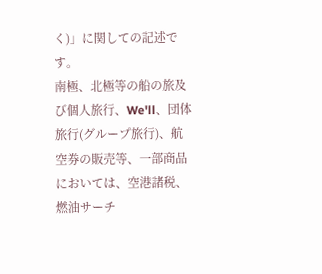く)」に関しての記述です。
南極、北極等の船の旅及び個人旅行、We'll、団体旅行(グループ旅行)、航空券の販売等、一部商品においては、空港諸税、燃油サーチ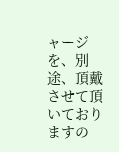ャージを、別途、頂戴させて頂いておりますの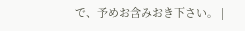で、予めお含みおき下さい。 |